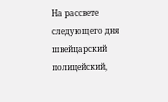На рассвете следующего дня швейцарский полицейский,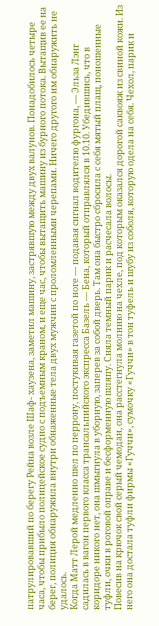патрулировавший по берегу Рейна возле Шаф- хаузена, заметил машину, застрявшую между двух валунов. Понадобилось четыре часа, чтобы прибыло полицейское судно с подъемным краном, и еще час, чтобы вытащить машину из бурного потока. Вытащив ее на берег, полиция обнаружила внутри обнаженные тела двух мужчин с проломленными черепами. Ничего другого им обнаружить не удалось.
Когда Матт Лерой медленно шел по перрону, постукивая газетой по ноге — подавая сигнал водителю фургона, — Эльза Лэнг садилась в вагон первого класса трансальпийского экспресса Базель — Бена, который отправлялся в 10.10. Убедившись, что в коридоре никого нет, она шмыгнула в уборную, заперев за собой дверь. Там она быстро сбросила с себя мятый плащ, поношенные туфли, очки в роговой оправе и бесформенную шляпу. Сняла темный парик и расчесала волосы.
Повесив на крючок свой серый чемодан, она расстегнула молнию на чехле, под которым оказался дорогой саквояж из свиной кожи. Из него она достала туфли фирмы «Гуччи», сумочку «Гуччи» в тон туфель и шубу из соболя, которую одела на себя. Чехол, парик и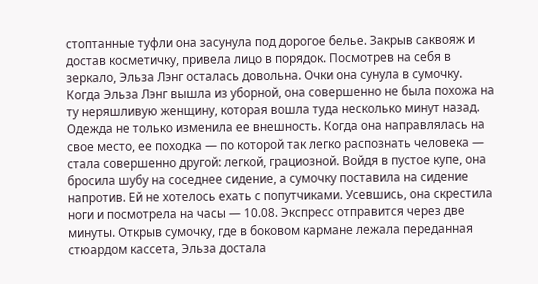стоптанные туфли она засунула под дорогое белье. Закрыв саквояж и достав косметичку, привела лицо в порядок. Посмотрев на себя в зеркало, Эльза Лэнг осталась довольна. Очки она сунула в сумочку. Когда Эльза Лэнг вышла из уборной, она совершенно не была похожа на ту неряшливую женщину, которая вошла туда несколько минут назад.
Одежда не только изменила ее внешность. Когда она направлялась на свое место, ее походка — по которой так легко распознать человека — стала совершенно другой: легкой, грациозной. Войдя в пустое купе, она бросила шубу на соседнее сидение, а сумочку поставила на сидение напротив. Ей не хотелось ехать с попутчиками. Усевшись, она скрестила ноги и посмотрела на часы — 10.08. Экспресс отправится через две минуты. Открыв сумочку, где в боковом кармане лежала переданная стюардом кассета, Эльза достала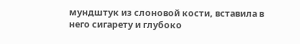мундштук из слоновой кости, вставила в него сигарету и глубоко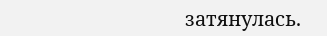затянулась.